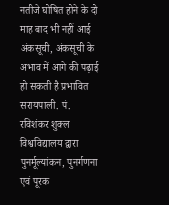नतीजे घोषित होने के दो माह बाद भी नहीं आई अंकसूची, अंकसूची के अभाव में आगे की पढ़ाई हो सकती है प्रभावित
सरायपाली. पं. रविशंकर शुक्ल विश्वविद्यालय द्वारा पुनर्मूल्यांकन, पुनर्गणना एवं पूरक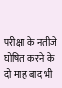परीक्षा के नतीजे घोषित करने के दो माह बाद भी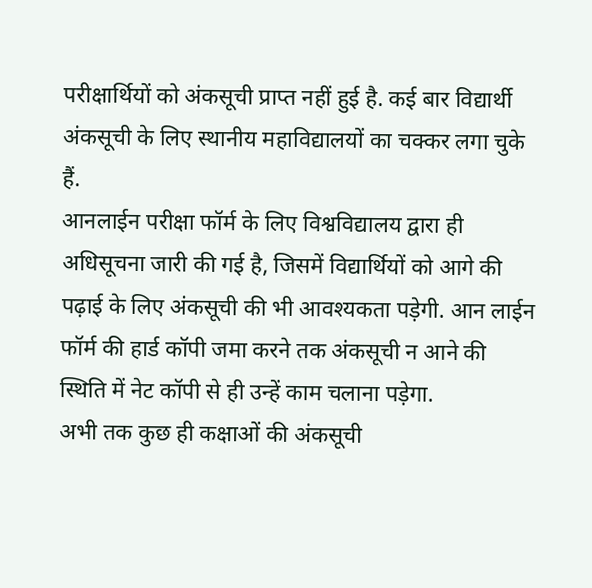परीक्षार्थियों को अंकसूची प्राप्त नहीं हुई है. कई बार विद्यार्थी अंकसूची के लिए स्थानीय महाविद्यालयों का चक्कर लगा चुके हैं.
आनलाईन परीक्षा फॉर्म के लिए विश्वविद्यालय द्वारा ही अधिसूचना जारी की गई है, जिसमें विद्यार्थियों को आगे की पढ़ाई के लिए अंकसूची की भी आवश्यकता पड़ेगी. आन लाईन फॉर्म की हार्ड कॉपी जमा करने तक अंकसूची न आने की स्थिति में नेट कॉपी से ही उन्हें काम चलाना पड़ेगा.
अभी तक कुछ ही कक्षाओं की अंकसूची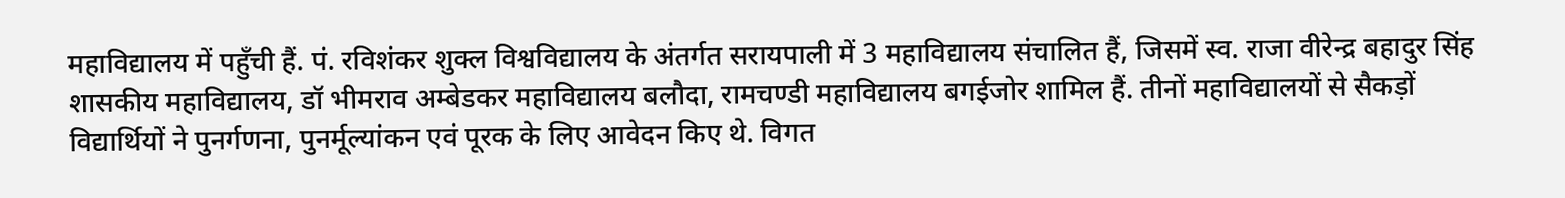महाविद्यालय में पहुँची हैं. पं. रविशंकर शुक्ल विश्वविद्यालय के अंतर्गत सरायपाली में 3 महाविद्यालय संचालित हैं, जिसमें स्व. राजा वीरेन्द्र बहादुर सिंह शासकीय महाविद्यालय, डॉ भीमराव अम्बेडकर महाविद्यालय बलौदा, रामचण्डी महाविद्यालय बगईजोर शामिल हैं. तीनों महाविद्यालयों से सैकड़ों विद्यार्थियों ने पुनर्गणना, पुनर्मूल्यांकन एवं पूरक के लिए आवेदन किए थे. विगत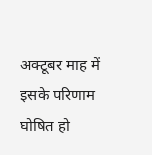अक्टूबर माह में इसके परिणाम घोषित हो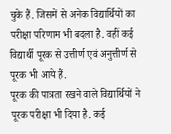चुके हैं. जिसमें से अनेक विद्यार्थियों का परीक्षा परिणाम भी बदला है. वहीं कई विद्यार्थी पूरक से उत्तीर्ण एवं अनुत्तीर्ण से पूरक भी आये हैं.
पूरक की पात्रता रखने वाले विद्यार्थियों ने पूरक परीक्षा भी दिया है. कई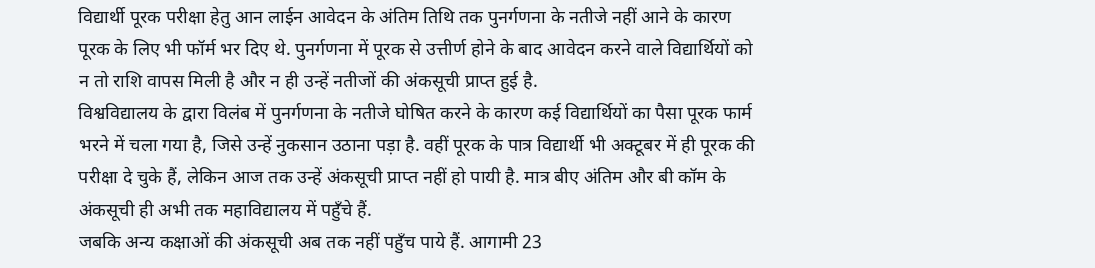विद्यार्थी पूरक परीक्षा हेतु आन लाईन आवेदन के अंतिम तिथि तक पुनर्गणना के नतीजे नहीं आने के कारण पूरक के लिए भी फॉर्म भर दिए थे. पुनर्गणना में पूरक से उत्तीर्ण होने के बाद आवेदन करने वाले विद्यार्थियों को न तो राशि वापस मिली है और न ही उन्हें नतीजों की अंकसूची प्राप्त हुई है.
विश्वविद्यालय के द्वारा विलंब में पुनर्गणना के नतीजे घोषित करने के कारण कई विद्यार्थियों का पैसा पूरक फार्म भरने में चला गया है, जिसे उन्हें नुकसान उठाना पड़ा है. वहीं पूरक के पात्र विद्यार्थी भी अक्टूबर में ही पूरक की परीक्षा दे चुके हैं, लेकिन आज तक उन्हें अंकसूची प्राप्त नहीं हो पायी है. मात्र बीए अंतिम और बी कॉम के अंकसूची ही अभी तक महाविद्यालय में पहुँचे हैं.
जबकि अन्य कक्षाओं की अंकसूची अब तक नहीं पहुँच पाये हैं. आगामी 23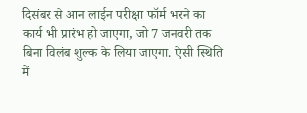दिसंबर से आन लाईन परीक्षा फॉर्म भरने का कार्य भी प्रारंभ हो जाएगा, जो 7 जनवरी तक बिना विलंब शुल्क के लिया जाएगा. ऐसी स्थिति में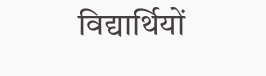विद्यार्थियों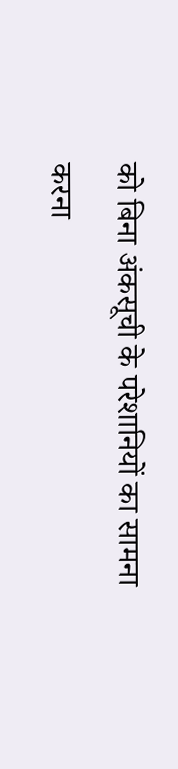को बिना अंकसूची के परेशानियों का सामना करना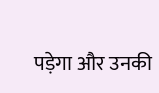पड़ेगा और उनकी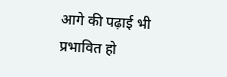आगे की पढ़ाई भी प्रभावित हो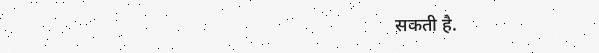सकती है.